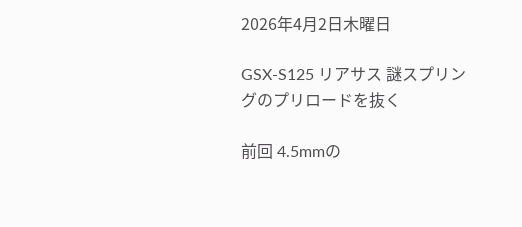2026年4月2日木曜日

GSX-S125 リアサス 謎スプリングのプリロードを抜く

前回 4.5mmの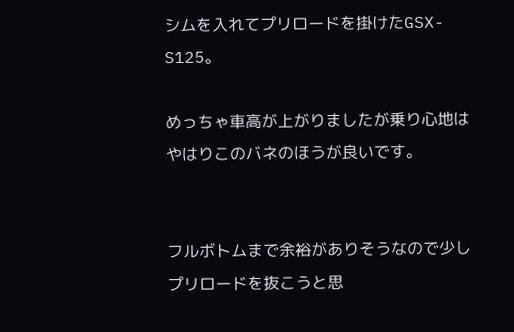シムを入れてプリロードを掛けたGSX-S125。

めっちゃ車高が上がりましたが乗り心地はやはりこのバネのほうが良いです。


フルボトムまで余裕がありそうなので少しプリロードを抜こうと思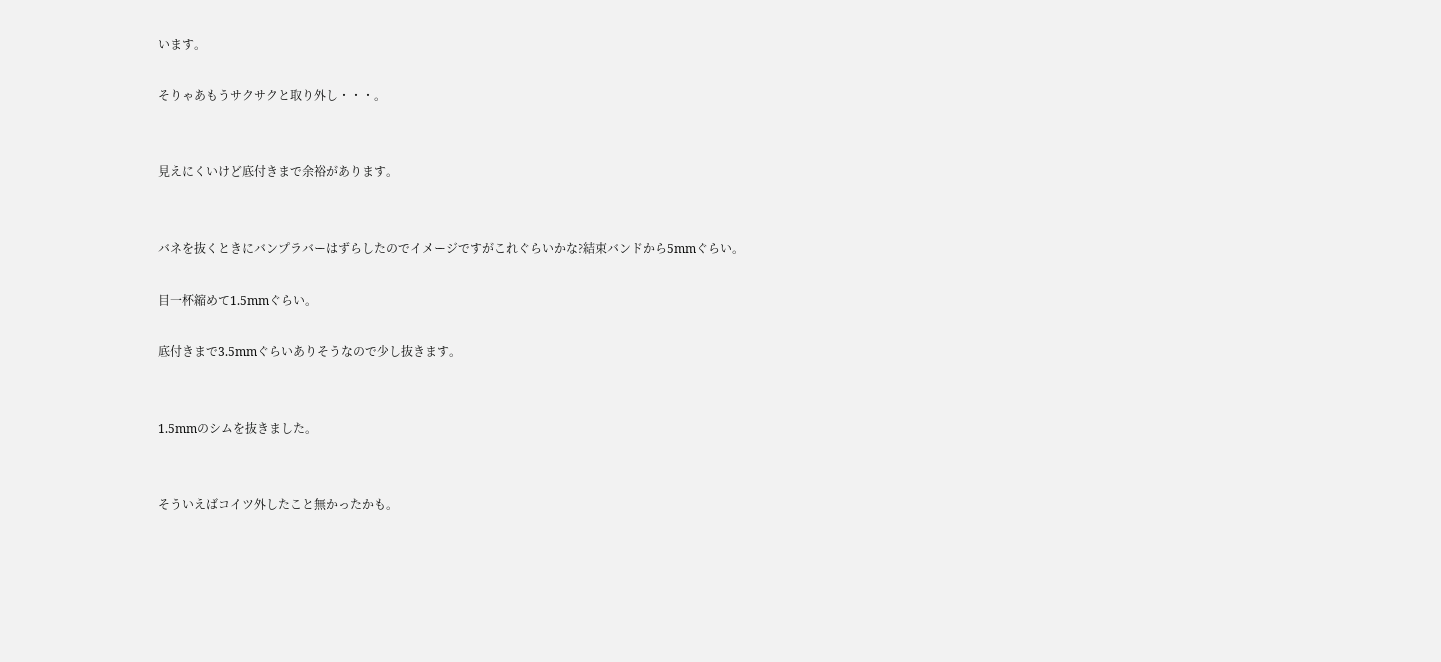います。

そりゃあもうサクサクと取り外し・・・。


見えにくいけど底付きまで余裕があります。


バネを抜くときにバンプラバーはずらしたのでイメージですがこれぐらいかな?結束バンドから5mmぐらい。

目一杯縮めて1.5mmぐらい。

底付きまで3.5mmぐらいありそうなので少し抜きます。


1.5mmのシムを抜きました。


そういえばコイツ外したこと無かったかも。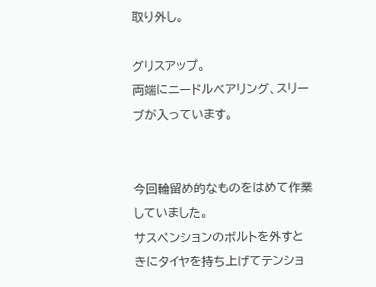取り外し。

グリスアップ。
両端にニードルベアリング、スリーブが入っています。


今回輪留め的なものをはめて作業していました。
サスペンションのボルトを外すときにタイヤを持ち上げてテンショ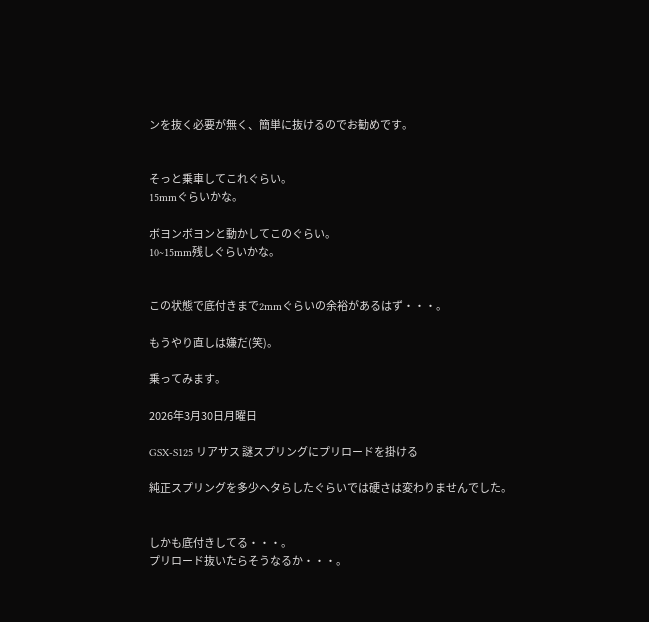ンを抜く必要が無く、簡単に抜けるのでお勧めです。


そっと乗車してこれぐらい。
15mmぐらいかな。

ボヨンボヨンと動かしてこのぐらい。
10~15mm残しぐらいかな。


この状態で底付きまで2mmぐらいの余裕があるはず・・・。

もうやり直しは嫌だ(笑)。

乗ってみます。

2026年3月30日月曜日

GSX-S125 リアサス 謎スプリングにプリロードを掛ける

純正スプリングを多少ヘタらしたぐらいでは硬さは変わりませんでした。


しかも底付きしてる・・・。
プリロード抜いたらそうなるか・・・。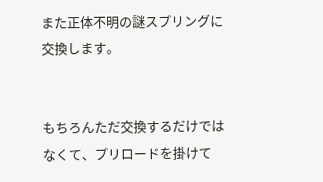また正体不明の謎スプリングに交換します。


もちろんただ交換するだけではなくて、プリロードを掛けて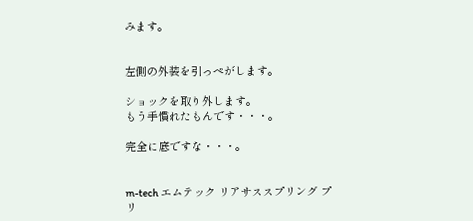みます。


左側の外装を引っぺがします。

ショックを取り外します。
もう手慣れたもんです・・・。

完全に底ですな・・・。


m-tech エムテック リアサススプリング プリ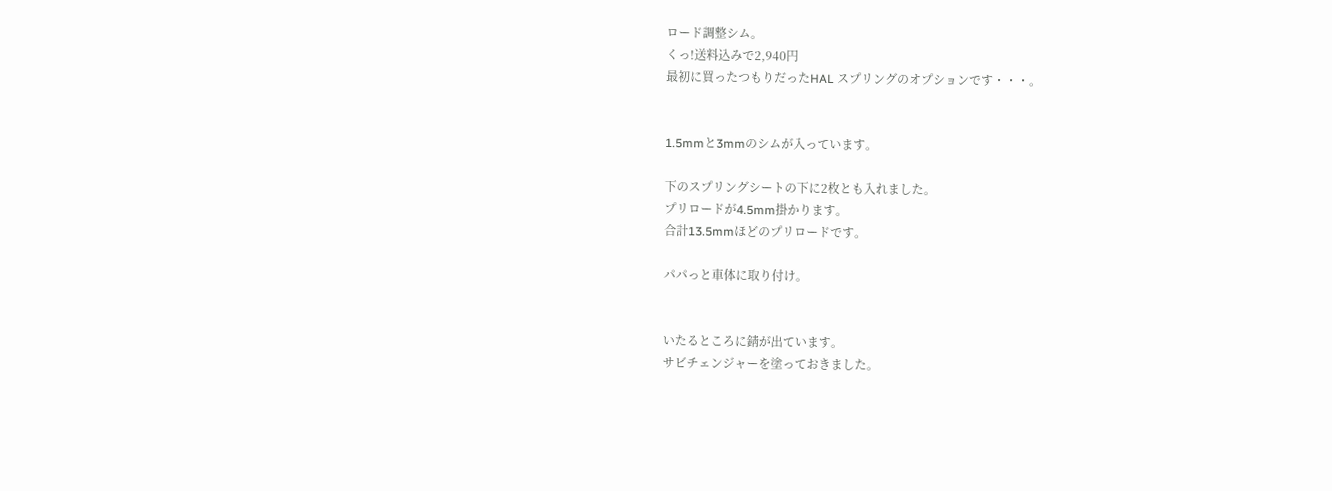ロード調整シム。
くっ!送料込みで2,940円
最初に買ったつもりだったHAL スプリングのオプションです・・・。


1.5mmと3mmのシムが入っています。

下のスプリングシートの下に2枚とも入れました。
プリロードが4.5mm掛かります。
合計13.5mmほどのプリロードです。

パパっと車体に取り付け。


いたるところに錆が出ています。
サビチェンジャーを塗っておきました。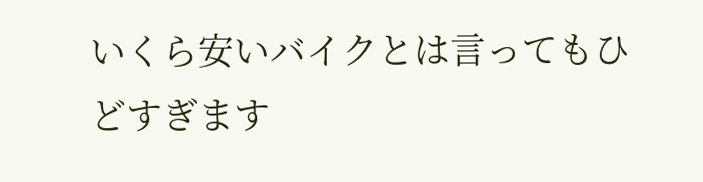いくら安いバイクとは言ってもひどすぎます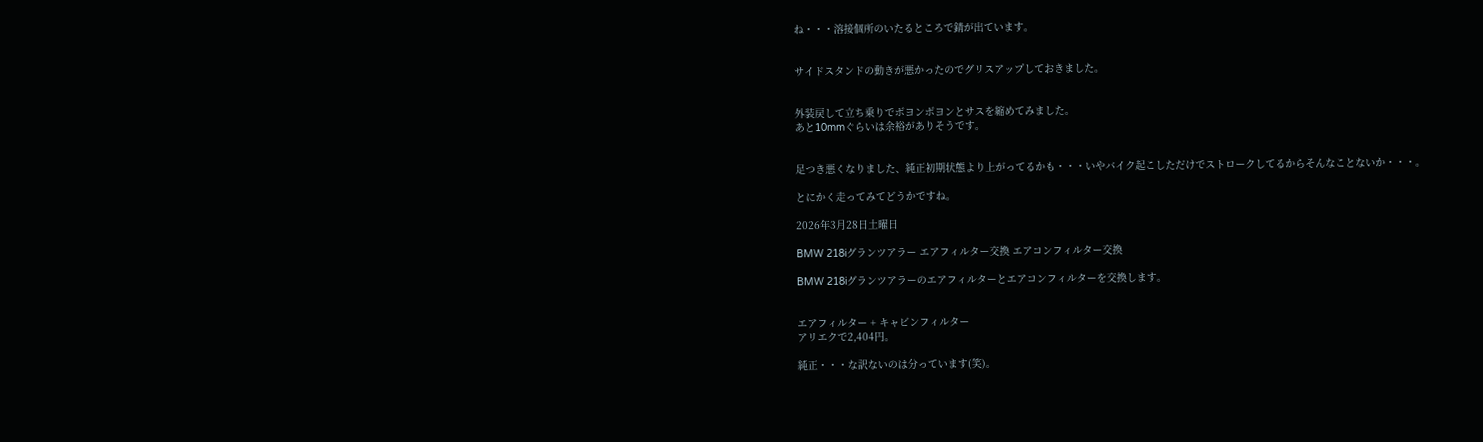ね・・・溶接個所のいたるところで錆が出ています。


サイドスタンドの動きが悪かったのでグリスアップしておきました。


外装戻して立ち乗りでボヨンボヨンとサスを縮めてみました。
あと10mmぐらいは余裕がありそうです。


足つき悪くなりました、純正初期状態より上がってるかも・・・いやバイク起こしただけでストロークしてるからそんなことないか・・・。

とにかく走ってみてどうかですね。

2026年3月28日土曜日

BMW 218iグランツアラー エアフィルター交換 エアコンフィルター交換

BMW 218iグランツアラーのエアフィルターとエアコンフィルターを交換します。


エアフィルター + キャビンフィルター
アリエクで2,404円。

純正・・・な訳ないのは分っています(笑)。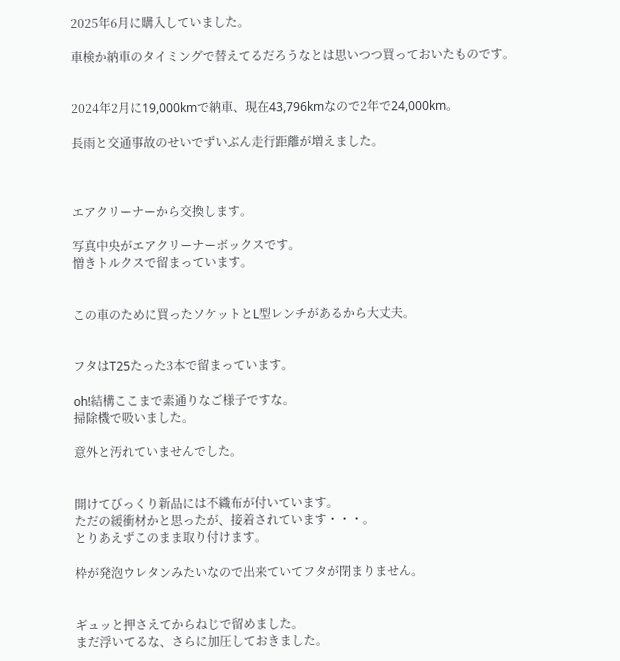2025年6月に購入していました。

車検か納車のタイミングで替えてるだろうなとは思いつつ買っておいたものです。


2024年2月に19,000kmで納車、現在43,796kmなので2年で24,000km。

長雨と交通事故のせいでずいぶん走行距離が増えました。



エアクリーナーから交換します。

写真中央がエアクリーナーボックスです。
憎きトルクスで留まっています。


この車のために買ったソケットとL型レンチがあるから大丈夫。


フタはT25たった3本で留まっています。

oh!結構ここまで素通りなご様子ですな。
掃除機で吸いました。

意外と汚れていませんでした。


開けてびっくり新品には不織布が付いています。
ただの緩衝材かと思ったが、接着されています・・・。
とりあえずこのまま取り付けます。

枠が発泡ウレタンみたいなので出来ていてフタが閉まりません。


ギュッと押さえてからねじで留めました。
まだ浮いてるな、さらに加圧しておきました。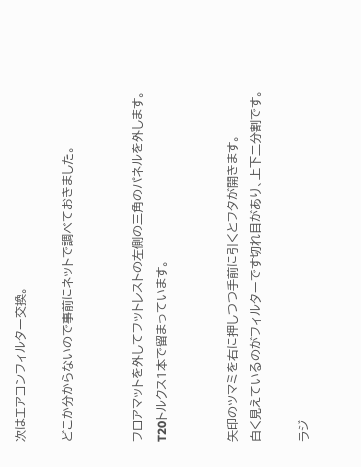次はエアコンフィルター交換。

どこか分からないので事前にネットで調べておきました。


フロアマットを外してフットレストの左側の三角のパネルを外します。
T20トルクス1本で留まっています。


矢印のツマミを右に押しつつ手前に引くとフタが開きます。
白く見えているのがフィルターです切れ目があり、上下二分割です。

ラジ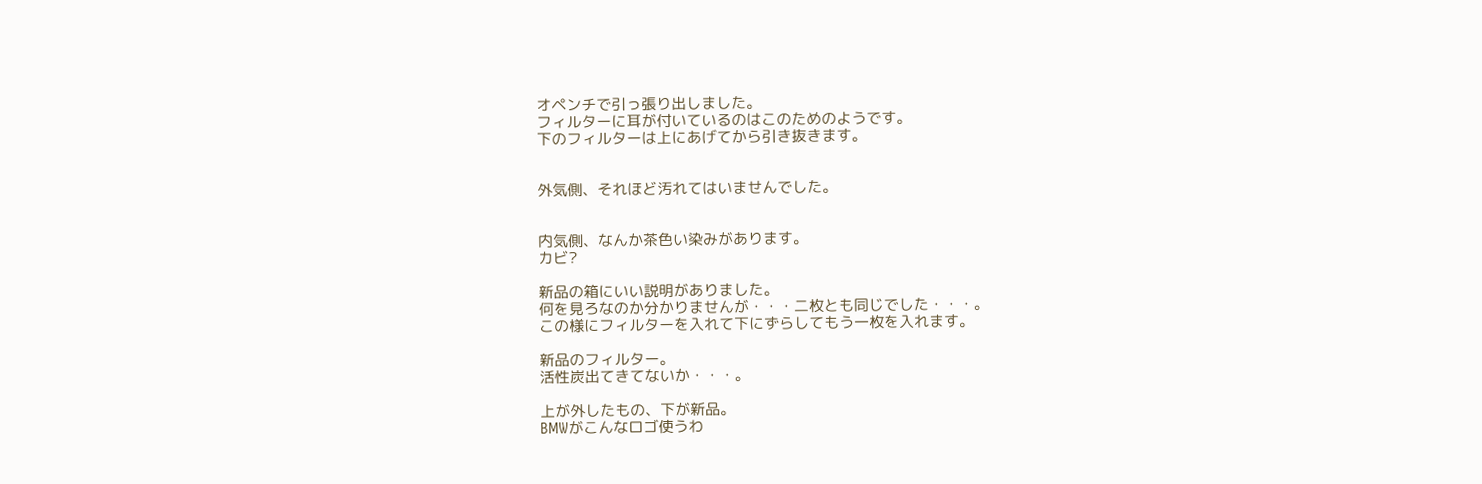オペンチで引っ張り出しました。
フィルターに耳が付いているのはこのためのようです。
下のフィルターは上にあげてから引き抜きます。


外気側、それほど汚れてはいませんでした。


内気側、なんか茶色い染みがあります。
カビ?

新品の箱にいい説明がありました。
何を見ろなのか分かりませんが・・・二枚とも同じでした・・・。
この様にフィルターを入れて下にずらしてもう一枚を入れます。

新品のフィルター。
活性炭出てきてないか・・・。

上が外したもの、下が新品。
BMWがこんなロゴ使うわ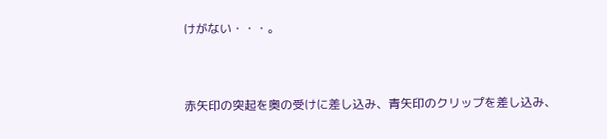けがない・・・。


赤矢印の突起を奥の受けに差し込み、青矢印のクリップを差し込み、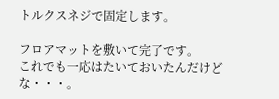トルクスネジで固定します。

フロアマットを敷いて完了です。
これでも一応はたいておいたんだけどな・・・。